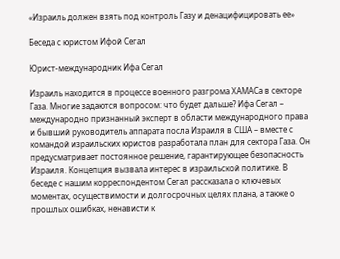«Израиль должен взять под контроль Газу и денацифицировать ее»

Беседа с юристом Ифой Сегал

Юрист-международник Ифа Сегал

Израиль находится в процессе военного разгрома ХАМАСа в секторе Газа. Многие задаются вопросом: что будет дальше? Ифа Сегал – международно признанный эксперт в области международного права и бывший руководитель аппарата посла Израиля в США – вместе с командой израильских юристов разработала план для сектора Газа. Он предусматривает постоянное решение, гарантирующее безопасность Израиля. Концепция вызвала интерес в израильской политике. В беседе с нашим корреспондентом Сегал рассказала о ключевых моментах, осуществимости и долгосрочных целях плана, а также о прошлых ошибках, ненависти к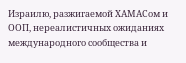Израилю, разжигаемой ХАМАСом и ООП, нереалистичных ожиданиях международного сообщества и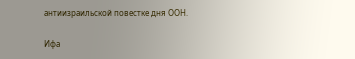антиизраильской повестке дня ООН.

Ифа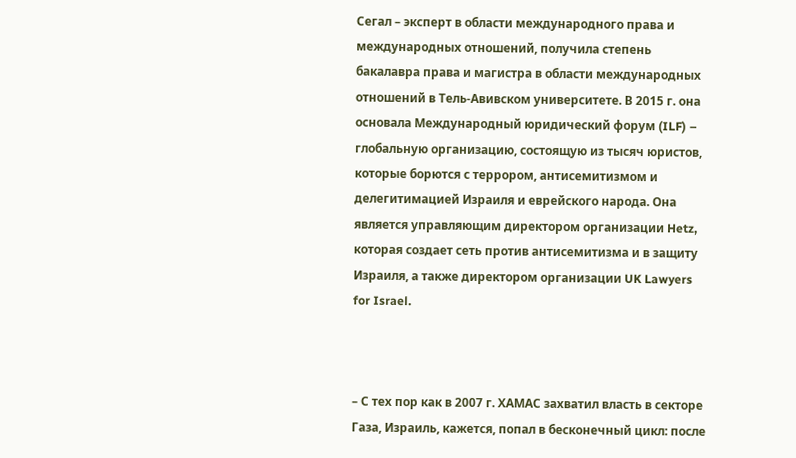Сегал – эксперт в области международного права и международных отношений, получила степень бакалавра права и магистра в области международных отношений в Тель-Авивском университете. В 2015 г. она основала Международный юридический форум (ILF) – глобальную организацию, состоящую из тысяч юристов, которые борются с террором, антисемитизмом и делегитимацией Израиля и еврейского народа. Она является управляющим директором организации Hetz, которая создает сеть против антисемитизма и в защиту Израиля, а также директором организации UK Lawyers for Israel.



– С тех пор как в 2007 г. ХАМАС захватил власть в секторе Газа, Израиль, кажется, попал в бесконечный цикл: после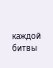каждой битвы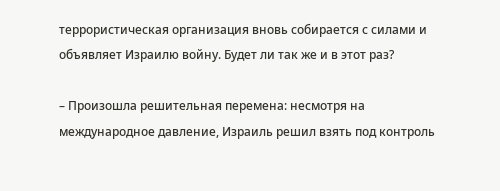террористическая организация вновь собирается с силами и объявляет Израилю войну. Будет ли так же и в этот раз?

– Произошла решительная перемена: несмотря на международное давление, Израиль решил взять под контроль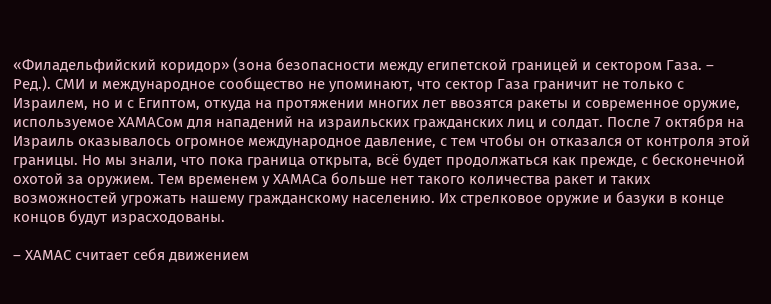«Филадельфийский коридор» (зона безопасности между египетской границей и сектором Газа. – Ред.). СМИ и международное сообщество не упоминают, что сектор Газа граничит не только с Израилем, но и с Египтом, откуда на протяжении многих лет ввозятся ракеты и современное оружие, используемое ХАМАСом для нападений на израильских гражданских лиц и солдат. После 7 октября на Израиль оказывалось огромное международное давление, с тем чтобы он отказался от контроля этой границы. Но мы знали, что пока граница открыта, всё будет продолжаться как прежде, с бесконечной охотой за оружием. Тем временем у ХАМАСа больше нет такого количества ракет и таких возможностей угрожать нашему гражданскому населению. Их стрелковое оружие и базуки в конце концов будут израсходованы.

– ХАМАС считает себя движением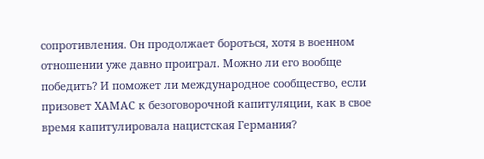сопротивления. Он продолжает бороться, хотя в военном отношении уже давно проиграл. Можно ли его вообще победить? И поможет ли международное сообщество, если призовет ХАМАС к безоговорочной капитуляции, как в свое время капитулировала нацистская Германия?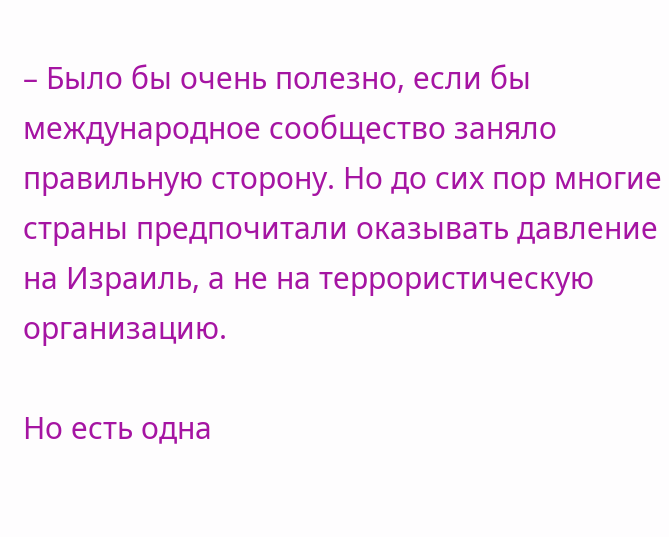– Было бы очень полезно, если бы международное сообщество заняло правильную сторону. Но до сих пор многие страны предпочитали оказывать давление на Израиль, а не на террористическую организацию.

Но есть одна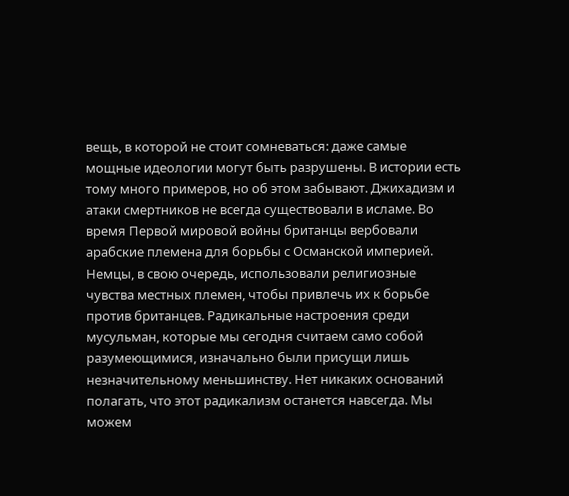вещь, в которой не стоит сомневаться: даже самые мощные идеологии могут быть разрушены. В истории есть тому много примеров, но об этом забывают. Джихадизм и атаки смертников не всегда существовали в исламе. Во время Первой мировой войны британцы вербовали арабские племена для борьбы с Османской империей. Немцы, в свою очередь, использовали религиозные чувства местных племен, чтобы привлечь их к борьбе против британцев. Радикальные настроения среди мусульман, которые мы сегодня считаем само собой разумеющимися, изначально были присущи лишь незначительному меньшинству. Нет никаких оснований полагать, что этот радикализм останется навсегда. Мы можем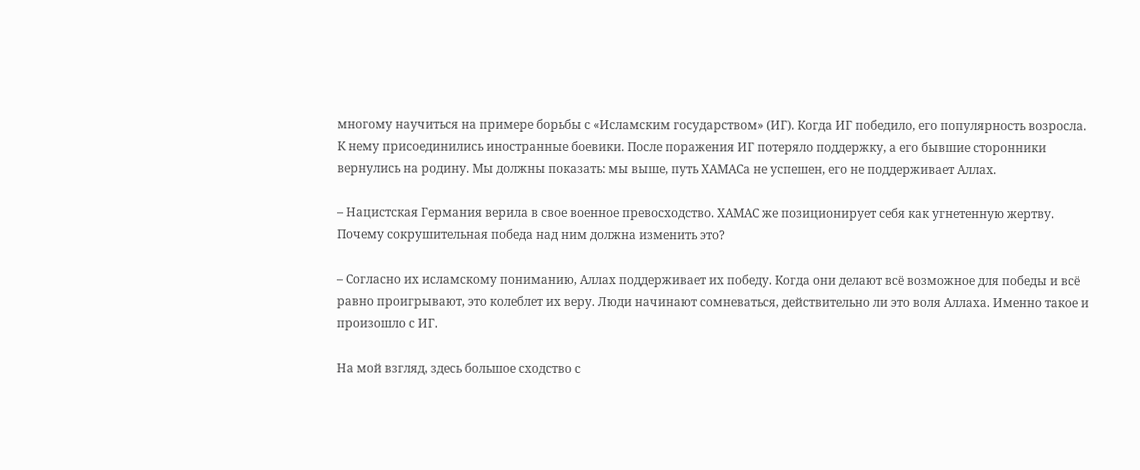многому научиться на примере борьбы с «Исламским государством» (ИГ). Когда ИГ победило, его популярность возросла. К нему присоединились иностранные боевики. После поражения ИГ потеряло поддержку, а его бывшие сторонники вернулись на родину. Мы должны показать: мы выше, путь ХАМАСа не успешен, его не поддерживает Аллах.

– Нацистская Германия верила в свое военное превосходство. ХАМАС же позиционирует себя как угнетенную жертву. Почему сокрушительная победа над ним должна изменить это?

– Согласно их исламскому пониманию, Аллах поддерживает их победу. Когда они делают всё возможное для победы и всё равно проигрывают, это колеблет их веру. Люди начинают сомневаться, действительно ли это воля Аллаха. Именно такое и произошло с ИГ.

На мой взгляд, здесь большое сходство с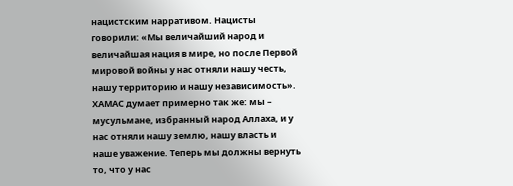нацистским нарративом. Нацисты говорили: «Мы величайший народ и величайшая нация в мире, но после Первой мировой войны у нас отняли нашу честь, нашу территорию и нашу независимость». ХАМАС думает примерно так же: мы – мусульмане, избранный народ Аллаха, и у нас отняли нашу землю, нашу власть и наше уважение. Теперь мы должны вернуть то, что у нас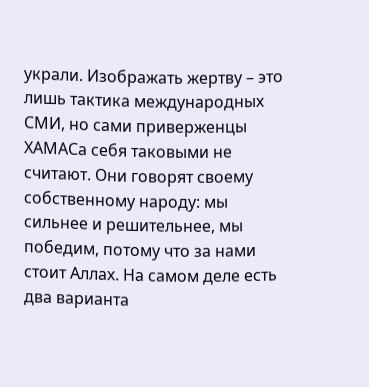украли. Изображать жертву – это лишь тактика международных СМИ, но сами приверженцы ХАМАСа себя таковыми не считают. Они говорят своему собственному народу: мы сильнее и решительнее, мы победим, потому что за нами стоит Аллах. На самом деле есть два варианта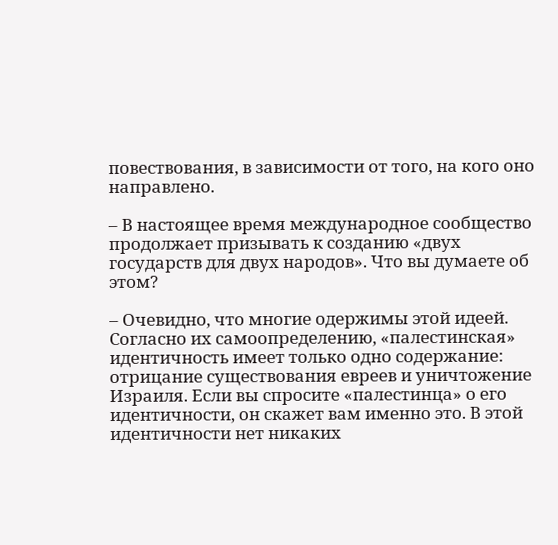повествования, в зависимости от того, на кого оно направлено.

– В настоящее время международное сообщество продолжает призывать к созданию «двух государств для двух народов». Что вы думаете об этом?

– Очевидно, что многие одержимы этой идеей. Согласно их самоопределению, «палестинская» идентичность имеет только одно содержание: отрицание существования евреев и уничтожение Израиля. Если вы спросите «палестинца» о его идентичности, он скажет вам именно это. В этой идентичности нет никаких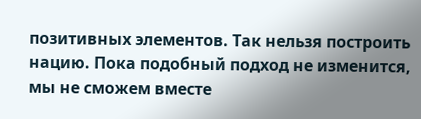позитивных элементов. Так нельзя построить нацию. Пока подобный подход не изменится, мы не сможем вместе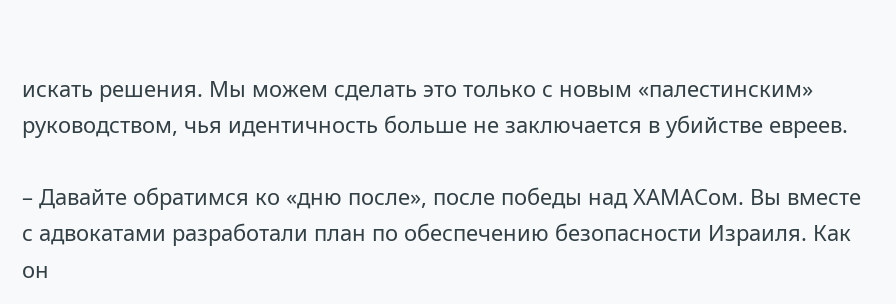искать решения. Мы можем сделать это только с новым «палестинским» руководством, чья идентичность больше не заключается в убийстве евреев.

– Давайте обратимся ко «дню после», после победы над ХАМАСом. Вы вместе с адвокатами разработали план по обеспечению безопасности Израиля. Как он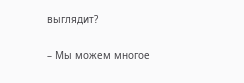выглядит?

– Мы можем многое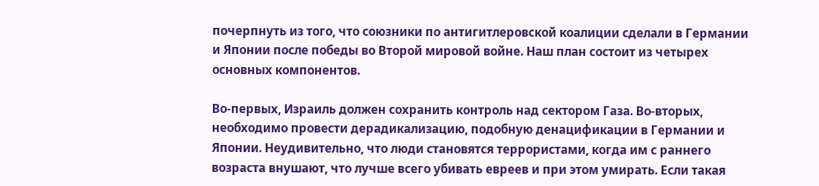почерпнуть из того, что союзники по антигитлеровской коалиции сделали в Германии и Японии после победы во Второй мировой войне. Наш план состоит из четырех основных компонентов.

Во-первых, Израиль должен сохранить контроль над сектором Газа. Во-вторых, необходимо провести дерадикализацию, подобную денацификации в Германии и Японии. Неудивительно, что люди становятся террористами, когда им с раннего возраста внушают, что лучше всего убивать евреев и при этом умирать. Если такая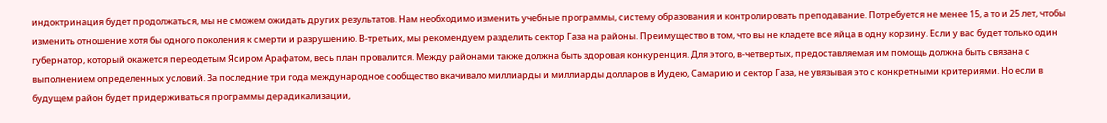индоктринация будет продолжаться, мы не сможем ожидать других результатов. Нам необходимо изменить учебные программы, систему образования и контролировать преподавание. Потребуется не менее 15, а то и 25 лет, чтобы изменить отношение хотя бы одного поколения к смерти и разрушению. В-третьих, мы рекомендуем разделить сектор Газа на районы. Преимущество в том, что вы не кладете все яйца в одну корзину. Если у вас будет только один губернатор, который окажется переодетым Ясиром Арафатом, весь план провалится. Между районами также должна быть здоровая конкуренция. Для этого, в-четвертых, предоставляемая им помощь должна быть связана с выполнением определенных условий. За последние три года международное сообщество вкачивало миллиарды и миллиарды долларов в Иудею, Самарию и сектор Газа, не увязывая это с конкретными критериями. Но если в будущем район будет придерживаться программы дерадикализации,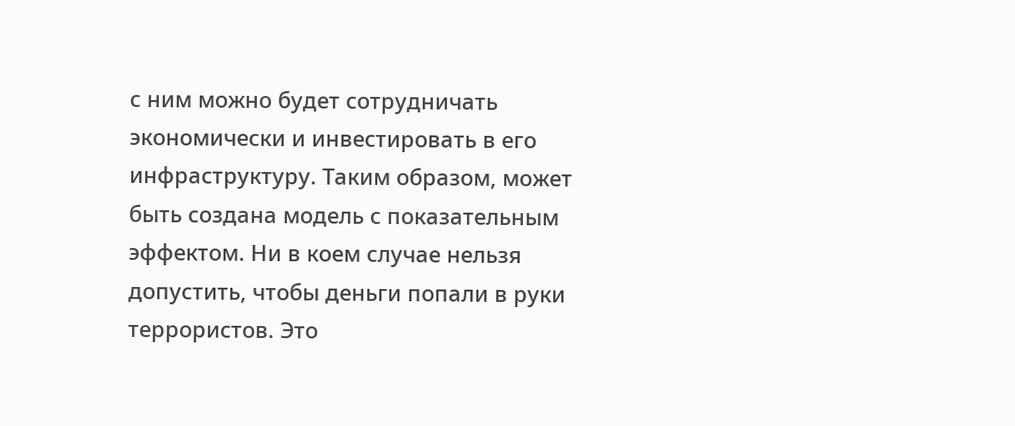с ним можно будет сотрудничать экономически и инвестировать в его инфраструктуру. Таким образом, может быть создана модель с показательным эффектом. Ни в коем случае нельзя допустить, чтобы деньги попали в руки террористов. Это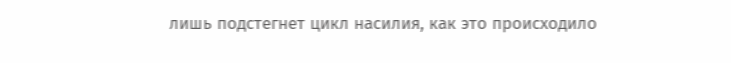лишь подстегнет цикл насилия, как это происходило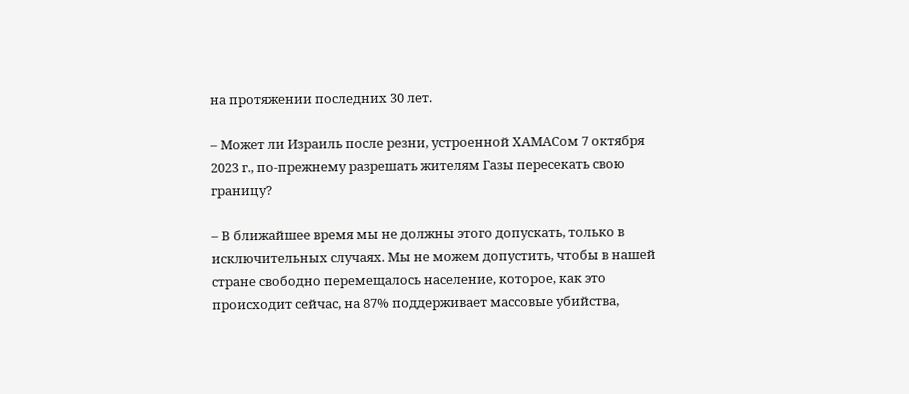на протяжении последних 30 лет.

– Может ли Израиль после резни, устроенной ХАМАСом 7 октября 2023 г., по-прежнему разрешать жителям Газы пересекать свою границу?

– В ближайшее время мы не должны этого допускать, только в исключительных случаях. Мы не можем допустить, чтобы в нашей стране свободно перемещалось население, которое, как это происходит сейчас, на 87% поддерживает массовые убийства,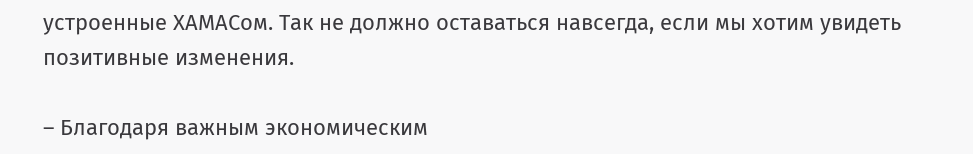устроенные ХАМАСом. Так не должно оставаться навсегда, если мы хотим увидеть позитивные изменения.

– Благодаря важным экономическим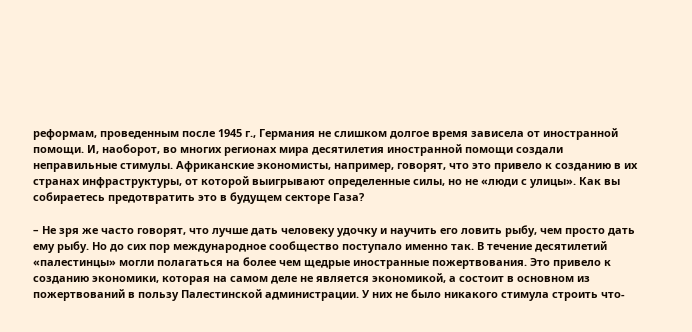реформам, проведенным после 1945 г., Германия не слишком долгое время зависела от иностранной помощи. И, наоборот, во многих регионах мира десятилетия иностранной помощи создали неправильные стимулы. Африканские экономисты, например, говорят, что это привело к созданию в их странах инфраструктуры, от которой выигрывают определенные силы, но не «люди с улицы». Как вы собираетесь предотвратить это в будущем секторе Газа?

– Не зря же часто говорят, что лучше дать человеку удочку и научить его ловить рыбу, чем просто дать ему рыбу. Но до сих пор международное сообщество поступало именно так. В течение десятилетий «палестинцы» могли полагаться на более чем щедрые иностранные пожертвования. Это привело к созданию экономики, которая на самом деле не является экономикой, а состоит в основном из пожертвований в пользу Палестинской администрации. У них не было никакого стимула строить что-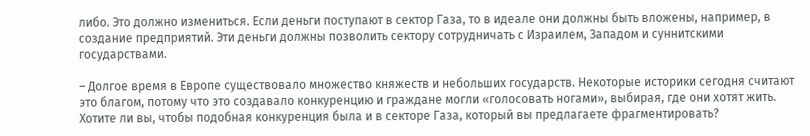либо. Это должно измениться. Если деньги поступают в сектор Газа, то в идеале они должны быть вложены, например, в создание предприятий. Эти деньги должны позволить сектору сотрудничать с Израилем, Западом и суннитскими государствами.

– Долгое время в Европе существовало множество княжеств и небольших государств. Некоторые историки сегодня считают это благом, потому что это создавало конкуренцию и граждане могли «голосовать ногами», выбирая, где они хотят жить. Хотите ли вы, чтобы подобная конкуренция была и в секторе Газа, который вы предлагаете фрагментировать?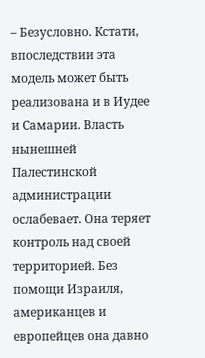– Безусловно. Кстати, впоследствии эта модель может быть реализована и в Иудее и Самарии. Власть нынешней Палестинской администрации ослабевает. Она теряет контроль над своей территорией. Без помощи Израиля, американцев и европейцев она давно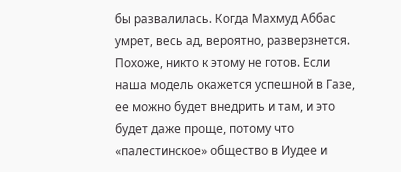бы развалилась. Когда Махмуд Аббас умрет, весь ад, вероятно, разверзнется. Похоже, никто к этому не готов. Если наша модель окажется успешной в Газе, ее можно будет внедрить и там, и это будет даже проще, потому что «палестинское» общество в Иудее и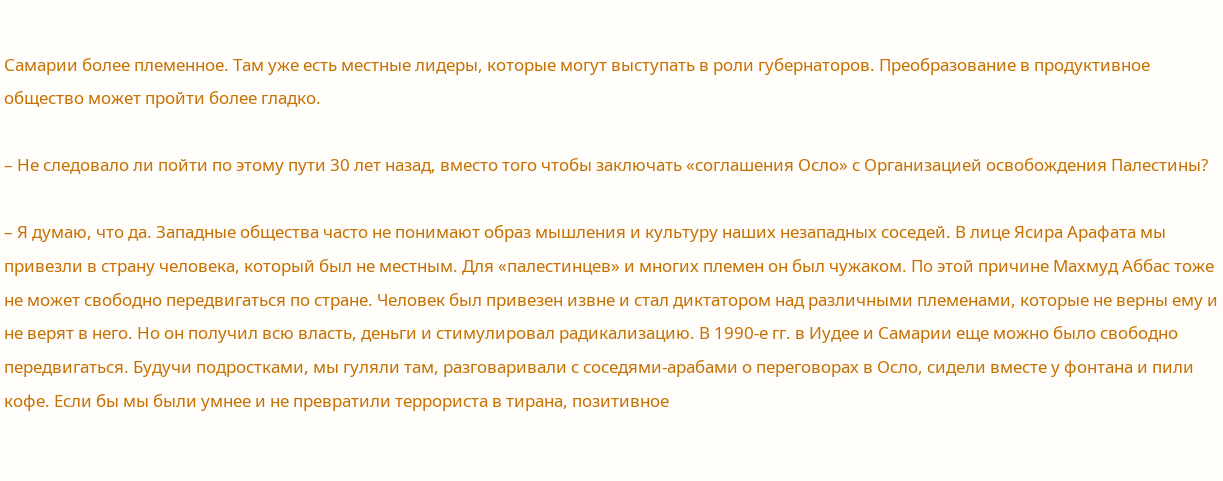Самарии более племенное. Там уже есть местные лидеры, которые могут выступать в роли губернаторов. Преобразование в продуктивное общество может пройти более гладко.

– Не следовало ли пойти по этому пути 30 лет назад, вместо того чтобы заключать «соглашения Осло» с Организацией освобождения Палестины?

– Я думаю, что да. Западные общества часто не понимают образ мышления и культуру наших незападных соседей. В лице Ясира Арафата мы привезли в страну человека, который был не местным. Для «палестинцев» и многих племен он был чужаком. По этой причине Махмуд Аббас тоже не может свободно передвигаться по стране. Человек был привезен извне и стал диктатором над различными племенами, которые не верны ему и не верят в него. Но он получил всю власть, деньги и стимулировал радикализацию. В 1990-е гг. в Иудее и Самарии еще можно было свободно передвигаться. Будучи подростками, мы гуляли там, разговаривали с соседями-арабами о переговорах в Осло, сидели вместе у фонтана и пили кофе. Если бы мы были умнее и не превратили террориста в тирана, позитивное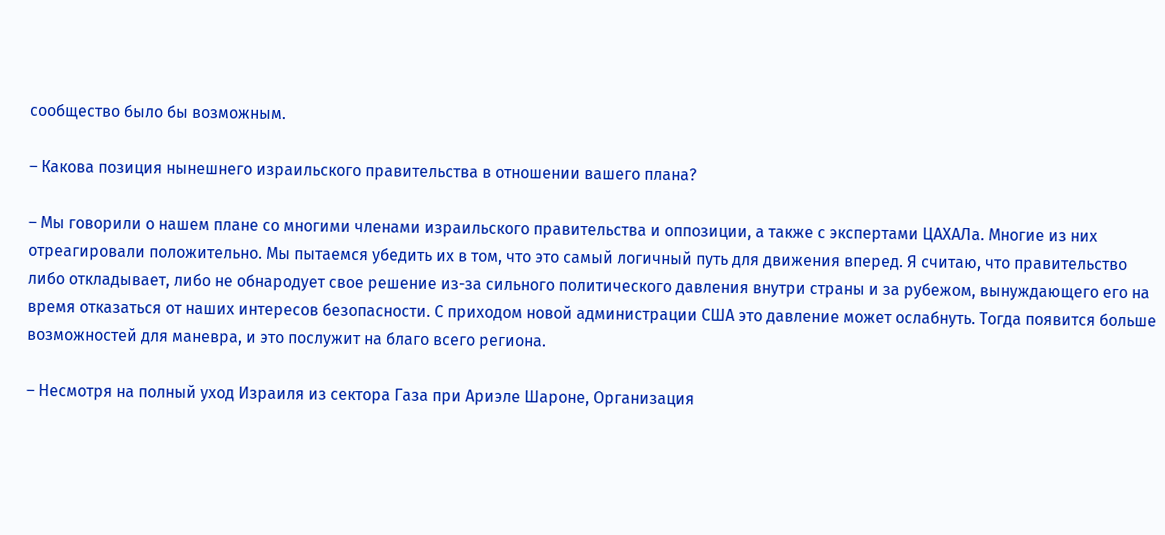сообщество было бы возможным.

– Какова позиция нынешнего израильского правительства в отношении вашего плана?

– Мы говорили о нашем плане со многими членами израильского правительства и оппозиции, а также с экспертами ЦАХАЛа. Многие из них отреагировали положительно. Мы пытаемся убедить их в том, что это самый логичный путь для движения вперед. Я считаю, что правительство либо откладывает, либо не обнародует свое решение из-за сильного политического давления внутри страны и за рубежом, вынуждающего его на время отказаться от наших интересов безопасности. С приходом новой администрации США это давление может ослабнуть. Тогда появится больше возможностей для маневра, и это послужит на благо всего региона.

– Несмотря на полный уход Израиля из сектора Газа при Ариэле Шароне, Организация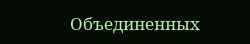Объединенных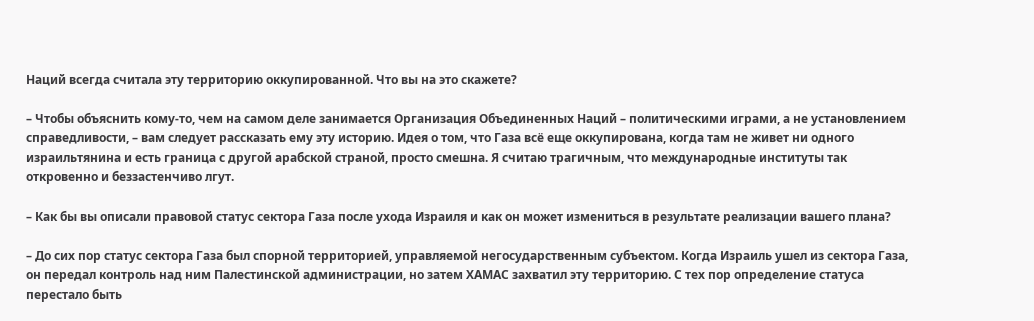Наций всегда считала эту территорию оккупированной. Что вы на это скажете?

– Чтобы объяснить кому-то, чем на самом деле занимается Организация Объединенных Наций – политическими играми, а не установлением справедливости, – вам следует рассказать ему эту историю. Идея о том, что Газа всё еще оккупирована, когда там не живет ни одного израильтянина и есть граница с другой арабской страной, просто смешна. Я считаю трагичным, что международные институты так откровенно и беззастенчиво лгут.

– Как бы вы описали правовой статус сектора Газа после ухода Израиля и как он может измениться в результате реализации вашего плана?

– До сих пор статус сектора Газа был спорной территорией, управляемой негосударственным субъектом. Когда Израиль ушел из сектора Газа, он передал контроль над ним Палестинской администрации, но затем ХАМАС захватил эту территорию. С тех пор определение статуса перестало быть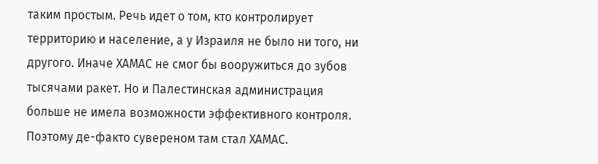таким простым. Речь идет о том, кто контролирует территорию и население, а у Израиля не было ни того, ни другого. Иначе ХАМАС не смог бы вооружиться до зубов тысячами ракет. Но и Палестинская администрация больше не имела возможности эффективного контроля. Поэтому де-факто сувереном там стал ХАМАС.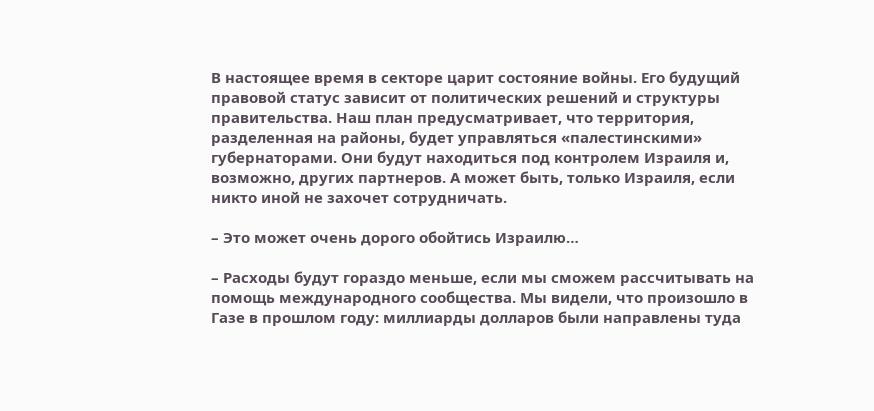В настоящее время в секторе царит состояние войны. Его будущий правовой статус зависит от политических решений и структуры правительства. Наш план предусматривает, что территория, разделенная на районы, будет управляться «палестинскими» губернаторами. Они будут находиться под контролем Израиля и, возможно, других партнеров. А может быть, только Израиля, если никто иной не захочет сотрудничать.

– Это может очень дорого обойтись Израилю…

– Расходы будут гораздо меньше, если мы сможем рассчитывать на помощь международного сообщества. Мы видели, что произошло в Газе в прошлом году: миллиарды долларов были направлены туда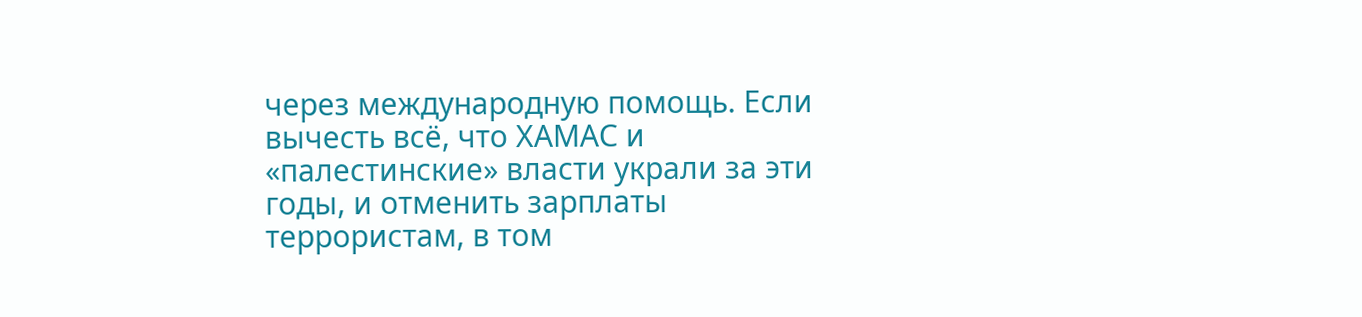через международную помощь. Если вычесть всё, что ХАМАС и «палестинские» власти украли за эти годы, и отменить зарплаты террористам, в том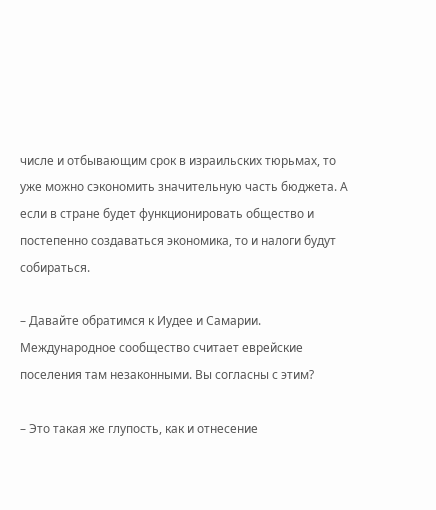числе и отбывающим срок в израильских тюрьмах, то уже можно сэкономить значительную часть бюджета. А если в стране будет функционировать общество и постепенно создаваться экономика, то и налоги будут собираться.

– Давайте обратимся к Иудее и Самарии. Международное сообщество считает еврейские поселения там незаконными. Вы согласны с этим?

– Это такая же глупость, как и отнесение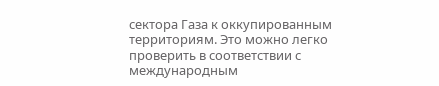сектора Газа к оккупированным территориям. Это можно легко проверить в соответствии с международным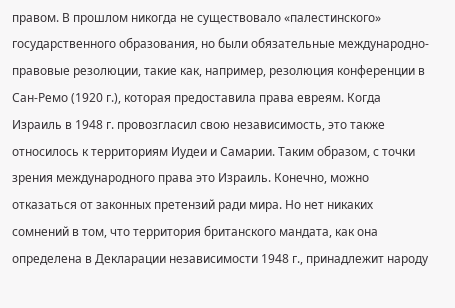правом. В прошлом никогда не существовало «палестинского» государственного образования, но были обязательные международно-правовые резолюции, такие как, например, резолюция конференции в Сан-Ремо (1920 г.), которая предоставила права евреям. Когда Израиль в 1948 г. провозгласил свою независимость, это также относилось к территориям Иудеи и Самарии. Таким образом, с точки зрения международного права это Израиль. Конечно, можно отказаться от законных претензий ради мира. Но нет никаких сомнений в том, что территория британского мандата, как она определена в Декларации независимости 1948 г., принадлежит народу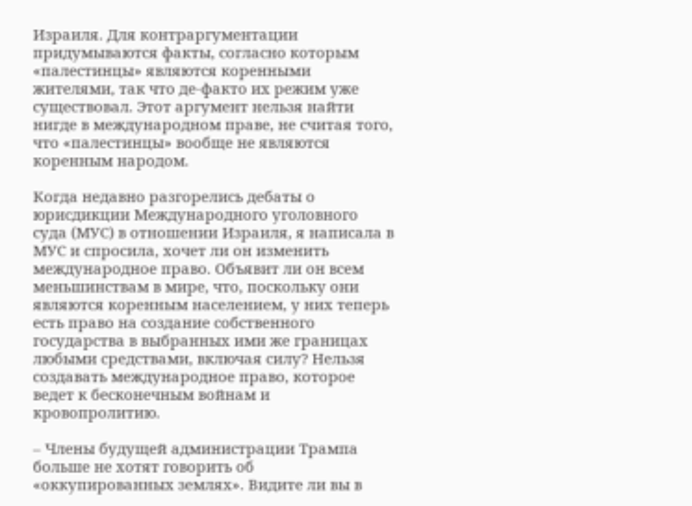Израиля. Для контраргументации придумываются факты, согласно которым «палестинцы» являются коренными жителями, так что де-факто их режим уже существовал. Этот аргумент нельзя найти нигде в международном праве, не считая того, что «палестинцы» вообще не являются коренным народом.

Когда недавно разгорелись дебаты о юрисдикции Международного уголовного суда (МУС) в отношении Израиля, я написала в МУС и спросила, хочет ли он изменить международное право. Объявит ли он всем меньшинствам в мире, что, поскольку они являются коренным населением, у них теперь есть право на создание собственного государства в выбранных ими же границах любыми средствами, включая силу? Нельзя создавать международное право, которое ведет к бесконечным войнам и кровопролитию.

– Члены будущей администрации Трампа больше не хотят говорить об «оккупированных землях». Видите ли вы в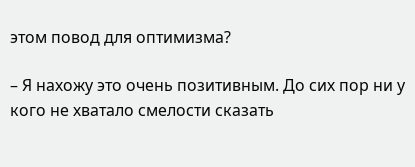этом повод для оптимизма?

– Я нахожу это очень позитивным. До сих пор ни у кого не хватало смелости сказать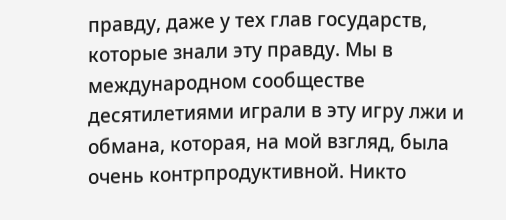правду, даже у тех глав государств, которые знали эту правду. Мы в международном сообществе десятилетиями играли в эту игру лжи и обмана, которая, на мой взгляд, была очень контрпродуктивной. Никто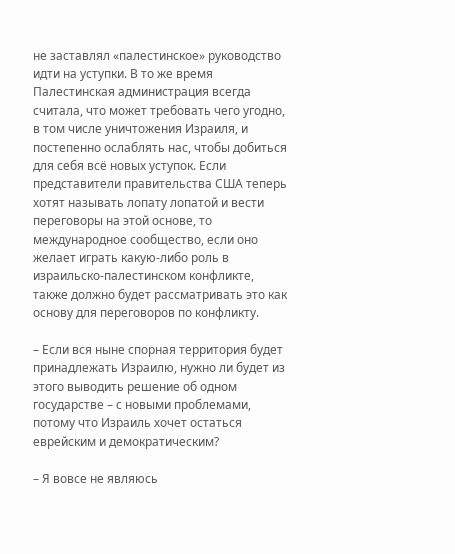не заставлял «палестинское» руководство идти на уступки. В то же время Палестинская администрация всегда считала, что может требовать чего угодно, в том числе уничтожения Израиля, и постепенно ослаблять нас, чтобы добиться для себя всё новых уступок. Если представители правительства США теперь хотят называть лопату лопатой и вести переговоры на этой основе, то международное сообщество, если оно желает играть какую-либо роль в израильско-палестинском конфликте, также должно будет рассматривать это как основу для переговоров по конфликту.

– Если вся ныне спорная территория будет принадлежать Израилю, нужно ли будет из этого выводить решение об одном государстве – с новыми проблемами, потому что Израиль хочет остаться еврейским и демократическим?

– Я вовсе не являюсь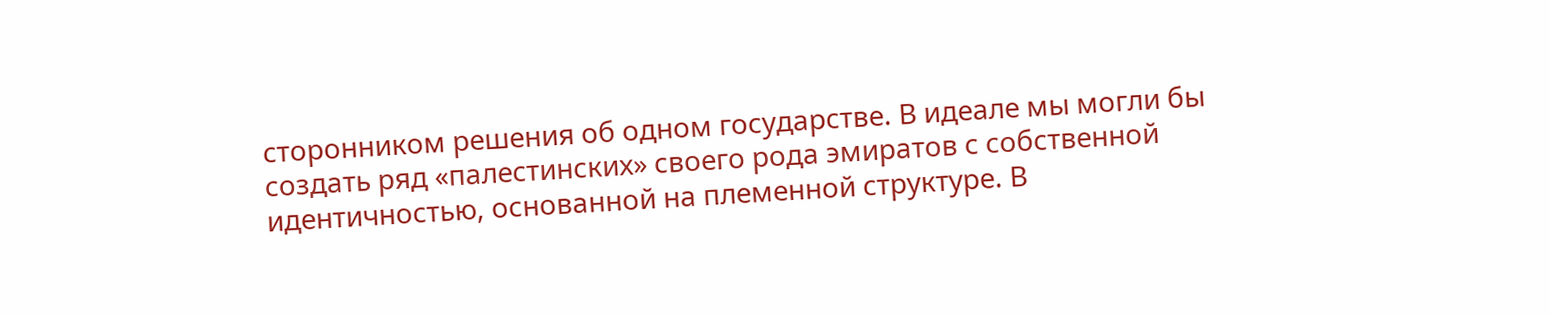сторонником решения об одном государстве. В идеале мы могли бы создать ряд «палестинских» своего рода эмиратов с собственной идентичностью, основанной на племенной структуре. В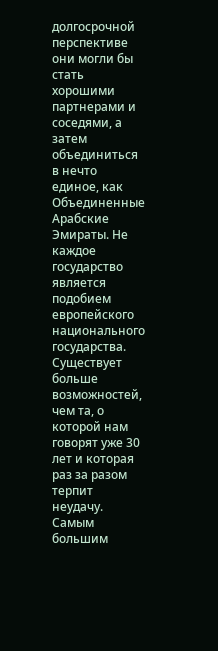долгосрочной перспективе они могли бы стать хорошими партнерами и соседями, а затем объединиться в нечто единое, как Объединенные Арабские Эмираты. Не каждое государство является подобием европейского национального государства. Существует больше возможностей, чем та, о которой нам говорят уже 30 лет и которая раз за разом терпит неудачу. Самым большим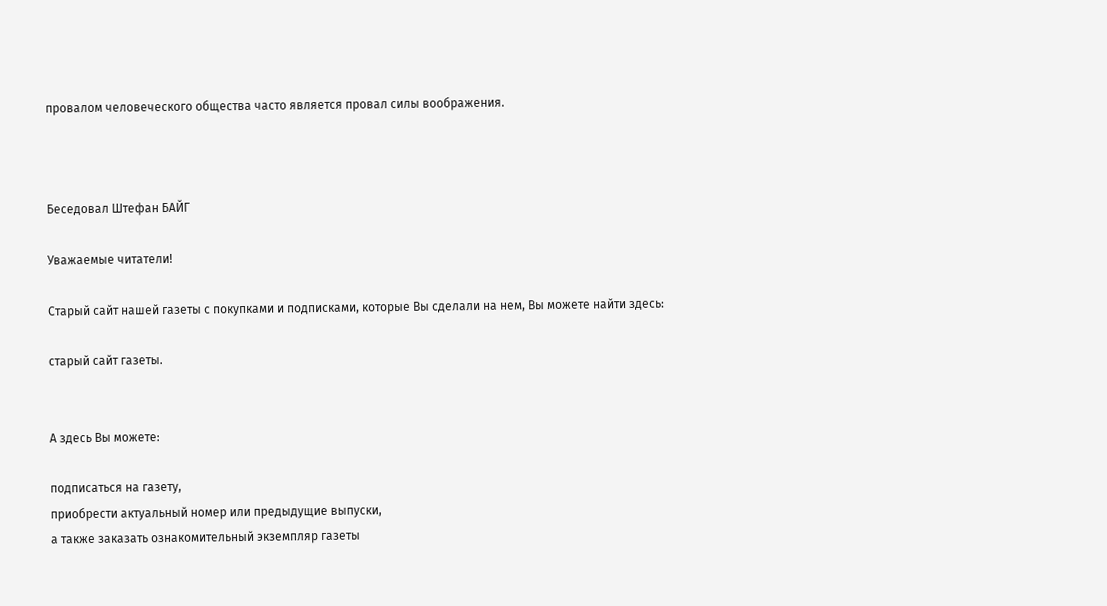провалом человеческого общества часто является провал силы воображения.



Беседовал Штефан БАЙГ

Уважаемые читатели!

Старый сайт нашей газеты с покупками и подписками, которые Вы сделали на нем, Вы можете найти здесь:

старый сайт газеты.


А здесь Вы можете:

подписаться на газету,
приобрести актуальный номер или предыдущие выпуски,
а также заказать ознакомительный экземпляр газеты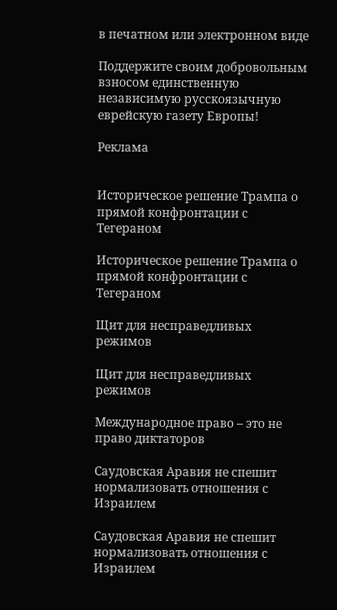в печатном или электронном виде

Поддержите своим добровольным взносом единственную независимую русскоязычную еврейскую газету Европы!

Реклама


Историческое решение Трампа о прямой конфронтации с Тегераном

Историческое решение Трампа о прямой конфронтации с Тегераном

Щит для несправедливых режимов

Щит для несправедливых режимов

Международное право – это не право диктаторов

Саудовская Аравия не спешит нормализовать отношения с Израилем

Саудовская Аравия не спешит нормализовать отношения с Израилем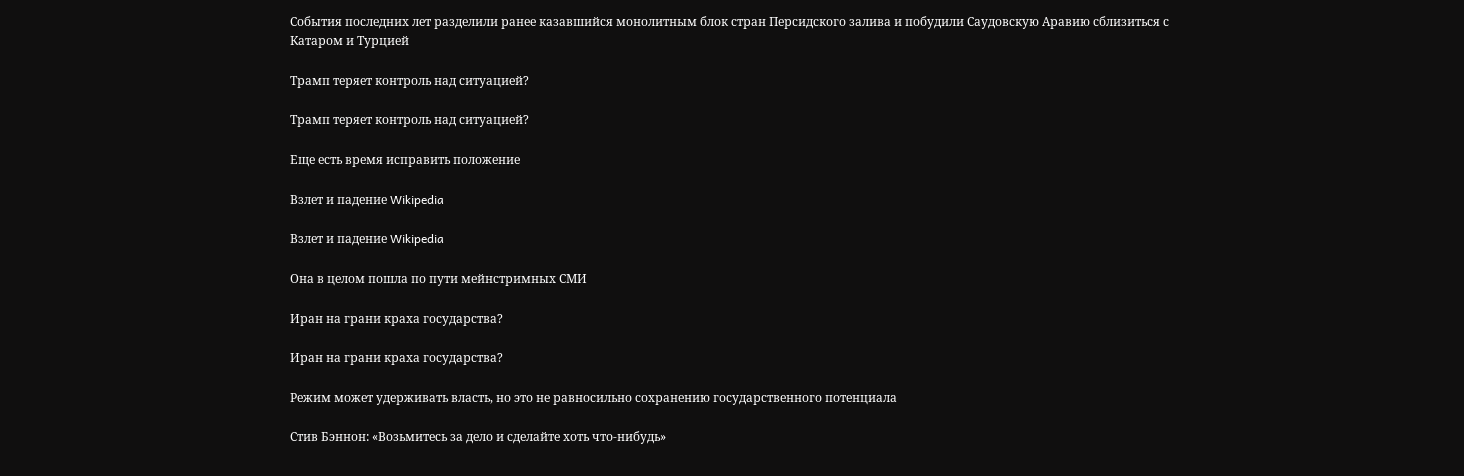События последних лет разделили ранее казавшийся монолитным блок стран Персидского залива и побудили Саудовскую Аравию сблизиться с Катаром и Турцией

Трамп теряет контроль над ситуацией?

Трамп теряет контроль над ситуацией?

Еще есть время исправить положение

Взлет и падение Wikipedia

Взлет и падение Wikipedia

Она в целом пошла по пути мейнстримных СМИ

Иран на грани краха государства?

Иран на грани краха государства?

Режим может удерживать власть, но это не равносильно сохранению государственного потенциала

Стив Бэннон: «Возьмитесь за дело и сделайте хоть что-нибудь»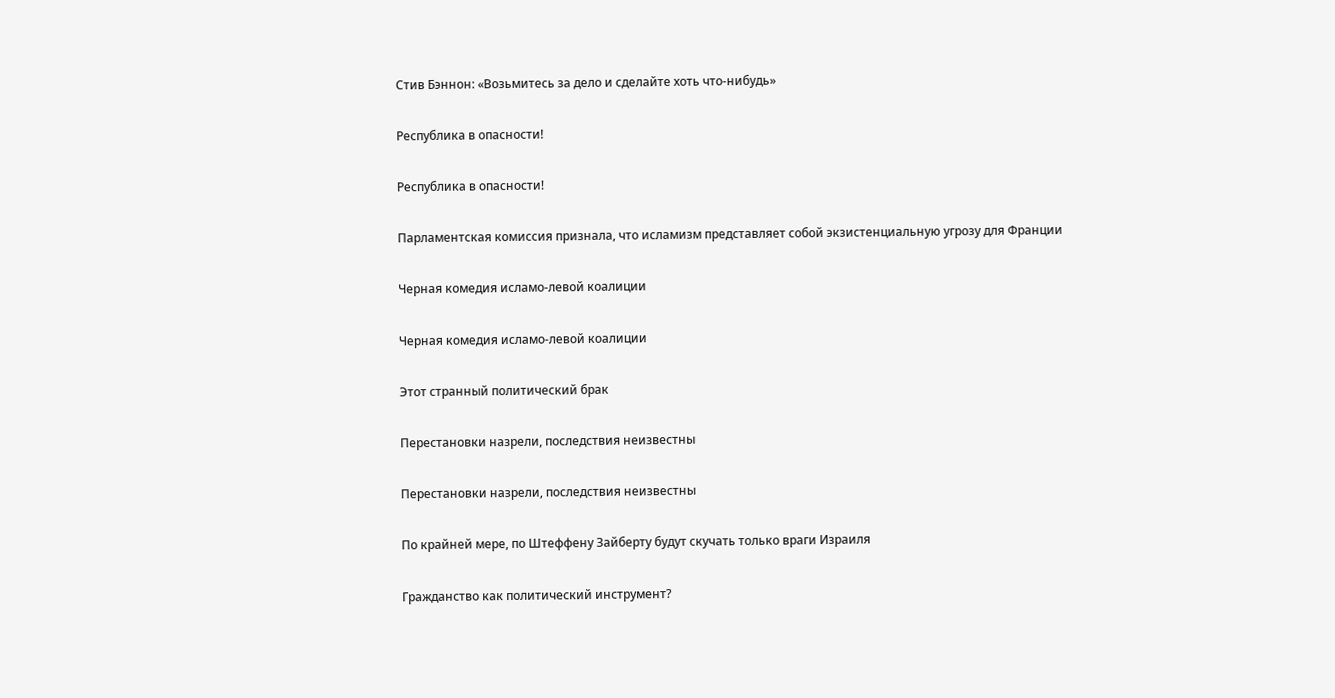Стив Бэннон: «Возьмитесь за дело и сделайте хоть что-нибудь»

Республика в опасности!

Республика в опасности!

Парламентская комиссия признала, что исламизм представляет собой экзистенциальную угрозу для Франции

Черная комедия исламо-левой коалиции

Черная комедия исламо-левой коалиции

Этот странный политический брак

Перестановки назрели, последствия неизвестны

Перестановки назрели, последствия неизвестны

По крайней мере, по Штеффену Зайберту будут скучать только враги Израиля

Гражданство как политический инструмент?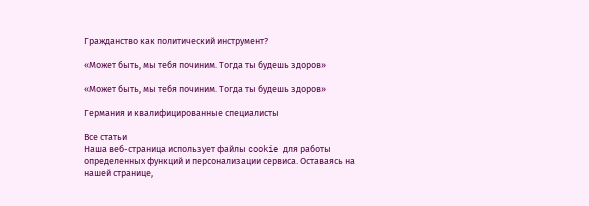Гражданство как политический инструмент?

«Может быть, мы тебя починим. Тогда ты будешь здоров»

«Может быть, мы тебя починим. Тогда ты будешь здоров»

Германия и квалифицированные специалисты

Все статьи
Наша веб-страница использует файлы cookie для работы определенных функций и персонализации сервиса. Оставаясь на нашей странице,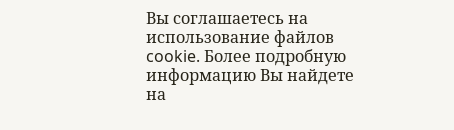Вы соглашаетесь на использование файлов cookie. Более подробную информацию Вы найдете на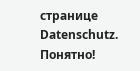странице Datenschutz.
Понятно!